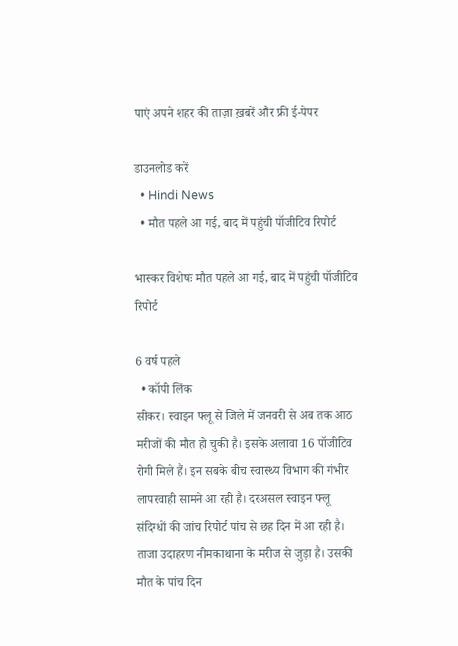पाएं अपने शहर की ताज़ा ख़बरें और फ्री ई-पेपर

डाउनलोड करें
  • Hindi News
  • मौत पहले आ गई, बाद में पहुंची पॉजीटिव रिपोर्ट

भास्कर विशेषः मौत पहले आ गई, बाद में पहुंची पॉजीटिव रिपोर्ट

6 वर्ष पहले
  • कॉपी लिंक
सीकर। स्वाइन फ्लू से जिले में जनवरी से अब तक आठ मरीजों की मौत हो चुकी है। इसके अलावा 16 पॉजीटिव रोगी मिले हैं। इन सबके बीच स्वास्थ्य विभाग की गंभीर लापरवाही सामने आ रही है। दरअसल स्वाइन फ्लू संदिग्धों की जांच रिपोर्ट पांच से छह दिन में आ रही है। ताजा उदाहरण नीमकाथाना के मरीज से जुड़ा है। उसकी मौत के पांच दिन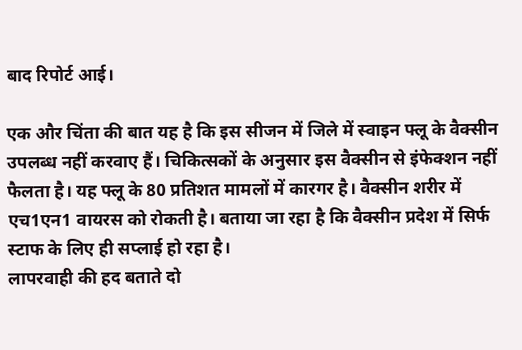बाद रिपोर्ट आई।

एक और चिंता की बात यह है कि इस सीजन में जिले में स्वाइन फ्लू के वैक्सीन उपलब्ध नहीं करवाए हैं। चिकित्सकों के अनुसार इस वैक्सीन से इंफेक्शन नहीं फैलता है। यह फ्लू के 80 प्रतिशत मामलों में कारगर है। वैक्सीन शरीर में एच1एन1 वायरस को रोकती है। बताया जा रहा है कि वैक्सीन प्रदेश में सिर्फ स्टाफ के लिए ही सप्लाई हो रहा है।
लापरवाही की हद बताते दो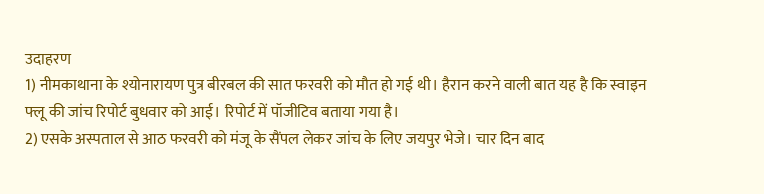उदाहरण
1) नीमकाथाना के श्योनारायण पुत्र बीरबल की सात फरवरी को मौत हो गई थी। हैरान करने वाली बात यह है कि स्वाइन फ्लू की जांच रिपोर्ट बुधवार को आई। रिपोर्ट में पॉजीटिव बताया गया है।
2) एसके अस्पताल से आठ फरवरी को मंजू के सैंपल लेकर जांच के लिए जयपुर भेजे। चार दिन बाद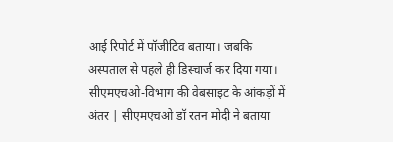आई रिपोर्ट में पॉजीटिव बताया। जबकि अस्पताल से पहले ही डिस्चार्ज कर दिया गया।
सीएमएचओ-विभाग की वेबसाइट के आंकड़ों में अंतर | सीएमएचओ डॉ रतन मोदी ने बताया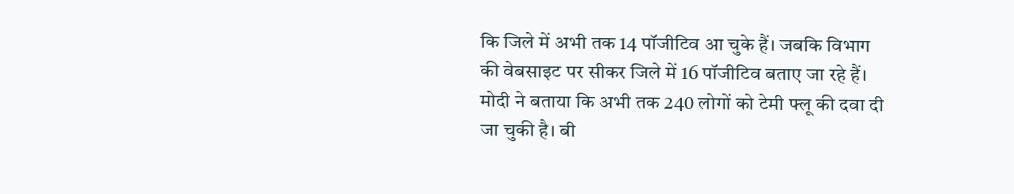कि जिले में अभी तक 14 पॉजीटिव आ चुके हैं। जबकि विभाग की वेबसाइट पर सीकर जिले में 16 पॉजीटिव बताए जा रहे हैं। मोदी ने बताया कि अभी तक 240 लोगों को टेमी फ्लू की दवा दी जा चुकी है। बी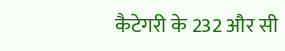कैटेगरी के 232 और सी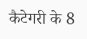कैटेगरी के 8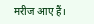मरीज आए हैं।